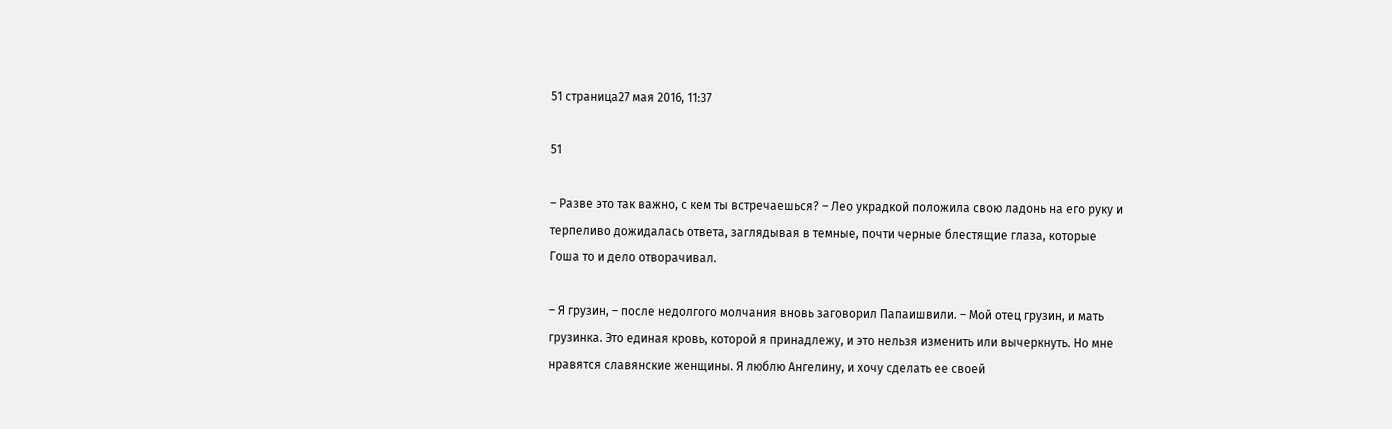51 страница27 мая 2016, 11:37

51

– Разве это так важно, с кем ты встречаешься? – Лео украдкой положила свою ладонь на его руку и терпеливо дожидалась ответа, заглядывая в темные, почти черные блестящие глаза, которые Гоша то и дело отворачивал.

– Я грузин, – после недолгого молчания вновь заговорил Папаишвили. – Мой отец грузин, и мать грузинка. Это единая кровь, которой я принадлежу, и это нельзя изменить или вычеркнуть. Но мне нравятся славянские женщины. Я люблю Ангелину, и хочу сделать ее своей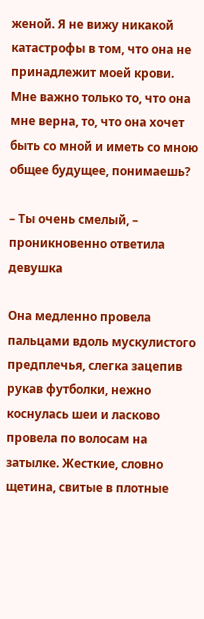женой. Я не вижу никакой катастрофы в том, что она не принадлежит моей крови. Мне важно только то, что она мне верна, то, что она хочет быть со мной и иметь со мною общее будущее, понимаешь?

– Ты очень смелый, – проникновенно ответила девушка

Она медленно провела пальцами вдоль мускулистого предплечья, слегка зацепив рукав футболки, нежно коснулась шеи и ласково провела по волосам на затылке. Жесткие, словно щетина, свитые в плотные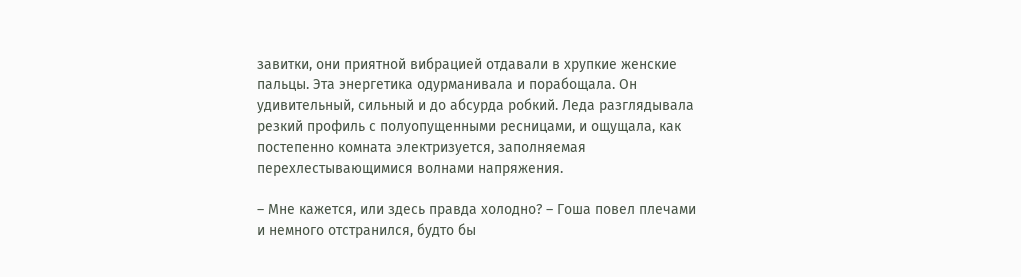завитки, они приятной вибрацией отдавали в хрупкие женские пальцы. Эта энергетика одурманивала и порабощала. Он удивительный, сильный и до абсурда робкий. Леда разглядывала резкий профиль с полуопущенными ресницами, и ощущала, как постепенно комната электризуется, заполняемая перехлестывающимися волнами напряжения.

– Мне кажется, или здесь правда холодно? – Гоша повел плечами и немного отстранился, будто бы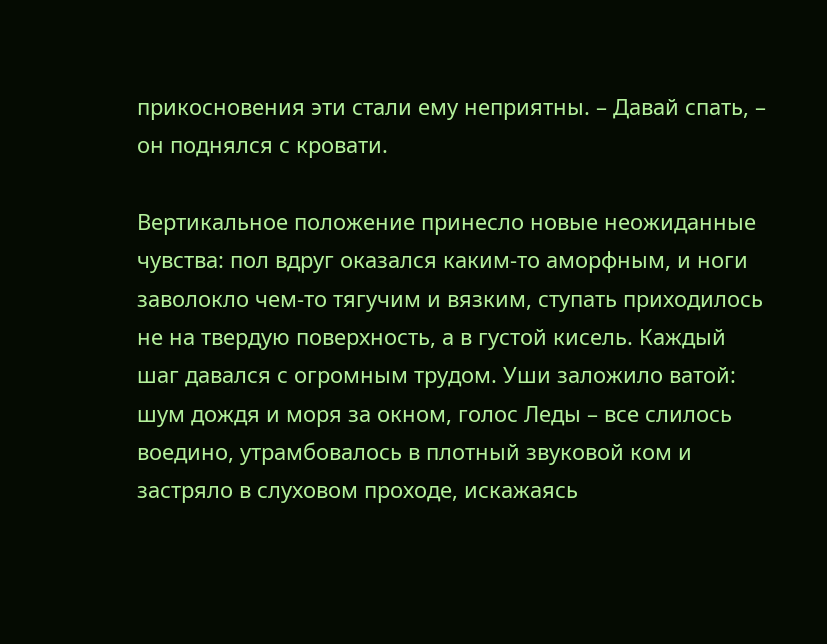прикосновения эти стали ему неприятны. – Давай спать, – он поднялся с кровати.

Вертикальное положение принесло новые неожиданные чувства: пол вдруг оказался каким-то аморфным, и ноги заволокло чем-то тягучим и вязким, ступать приходилось не на твердую поверхность, а в густой кисель. Каждый шаг давался с огромным трудом. Уши заложило ватой: шум дождя и моря за окном, голос Леды – все слилось воедино, утрамбовалось в плотный звуковой ком и застряло в слуховом проходе, искажаясь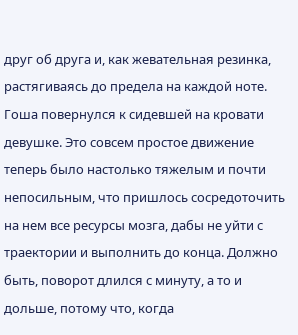друг об друга и, как жевательная резинка, растягиваясь до предела на каждой ноте. Гоша повернулся к сидевшей на кровати девушке. Это совсем простое движение теперь было настолько тяжелым и почти непосильным, что пришлось сосредоточить на нем все ресурсы мозга, дабы не уйти с траектории и выполнить до конца. Должно быть, поворот длился с минуту, а то и дольше, потому что, когда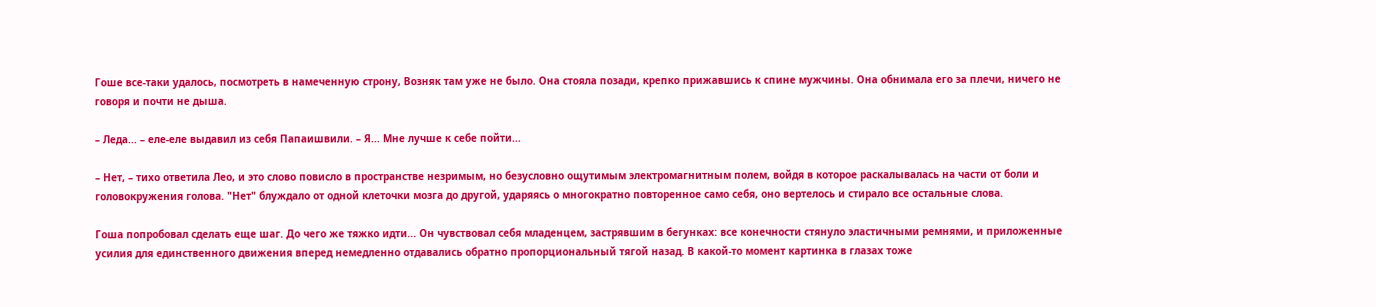Гоше все-таки удалось, посмотреть в намеченную строну, Возняк там уже не было. Она стояла позади, крепко прижавшись к спине мужчины. Она обнимала его за плечи, ничего не говоря и почти не дыша.

– Леда... – еле-еле выдавил из себя Папаишвили. – Я... Мне лучше к себе пойти...

– Нет, – тихо ответила Лео, и это слово повисло в пространстве незримым, но безусловно ощутимым электромагнитным полем, войдя в которое раскалывалась на части от боли и головокружения голова. "Нет" блуждало от одной клеточки мозга до другой, ударяясь о многократно повторенное само себя, оно вертелось и стирало все остальные слова.

Гоша попробовал сделать еще шаг. До чего же тяжко идти... Он чувствовал себя младенцем, застрявшим в бегунках: все конечности стянуло эластичными ремнями, и приложенные усилия для единственного движения вперед немедленно отдавались обратно пропорциональный тягой назад. В какой-то момент картинка в глазах тоже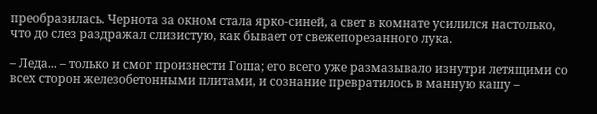преобразилась. Чернота за окном стала ярко-синей, а свет в комнате усилился настолько, что до слез раздражал слизистую, как бывает от свежепорезанного лука.

– Леда... – только и смог произнести Гоша; его всего уже размазывало изнутри летящими со всех сторон железобетонными плитами, и сознание превратилось в манную кашу –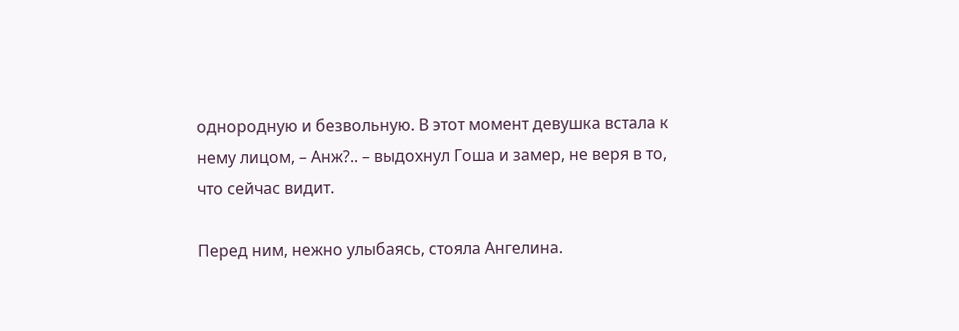однородную и безвольную. В этот момент девушка встала к нему лицом, – Анж?.. – выдохнул Гоша и замер, не веря в то, что сейчас видит.

Перед ним, нежно улыбаясь, стояла Ангелина.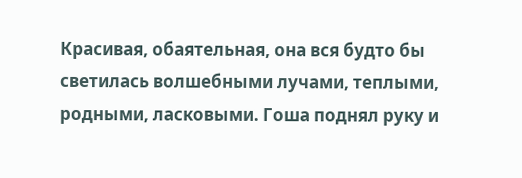Красивая, обаятельная, она вся будто бы светилась волшебными лучами, теплыми, родными, ласковыми. Гоша поднял руку и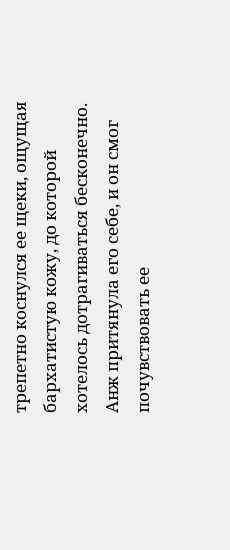трепетно коснулся ее щеки, ощущая бархатистую кожу, до которой хотелось дотрагиваться бесконечно. Анж притянула его себе, и он смог почувствовать ее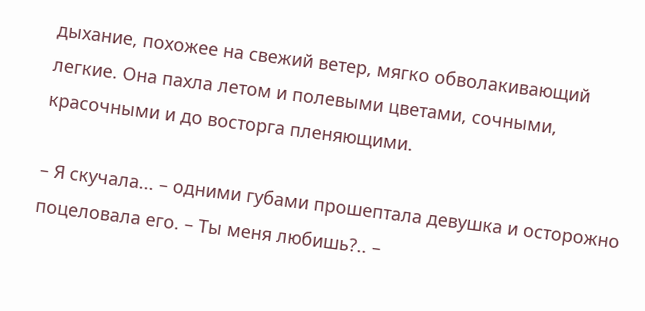дыхание, похожее на свежий ветер, мягко обволакивающий легкие. Она пахла летом и полевыми цветами, сочными, красочными и до восторга пленяющими.

– Я скучала... – одними губами прошептала девушка и осторожно поцеловала его. – Ты меня любишь?.. –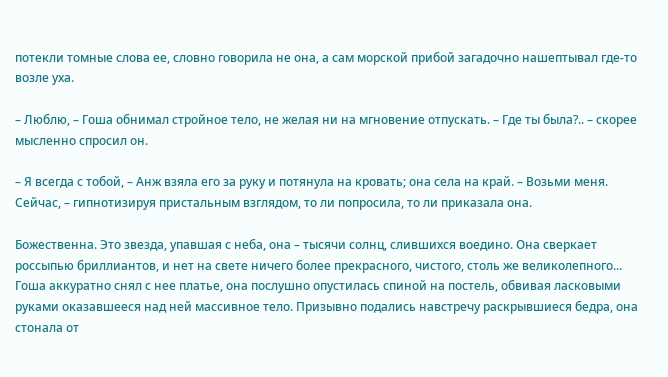потекли томные слова ее, словно говорила не она, а сам морской прибой загадочно нашептывал где-то возле уха.

– Люблю, – Гоша обнимал стройное тело, не желая ни на мгновение отпускать. – Где ты была?.. – скорее мысленно спросил он.

– Я всегда с тобой, – Анж взяла его за руку и потянула на кровать; она села на край. – Возьми меня. Сейчас, – гипнотизируя пристальным взглядом, то ли попросила, то ли приказала она.

Божественна. Это звезда, упавшая с неба, она – тысячи солнц, слившихся воедино. Она сверкает россыпью бриллиантов, и нет на свете ничего более прекрасного, чистого, столь же великолепного... Гоша аккуратно снял с нее платье, она послушно опустилась спиной на постель, обвивая ласковыми руками оказавшееся над ней массивное тело. Призывно подались навстречу раскрывшиеся бедра, она стонала от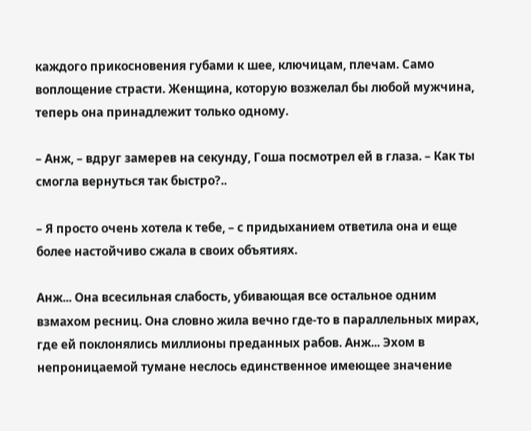каждого прикосновения губами к шее, ключицам, плечам. Само воплощение страсти. Женщина, которую возжелал бы любой мужчина, теперь она принадлежит только одному.

– Анж, – вдруг замерев на секунду, Гоша посмотрел ей в глаза. – Как ты смогла вернуться так быстро?..

– Я просто очень хотела к тебе, – с придыханием ответила она и еще более настойчиво сжала в своих объятиях.

Анж... Она всесильная слабость, убивающая все остальное одним взмахом ресниц. Она словно жила вечно где-то в параллельных мирах, где ей поклонялись миллионы преданных рабов. Анж... Эхом в непроницаемой тумане неслось единственное имеющее значение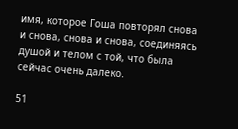имя, которое Гоша повторял снова и снова, снова и снова, соединяясь душой и телом с той, что была сейчас очень далеко.

51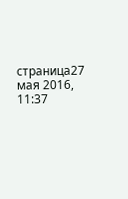страница27 мая 2016, 11:37